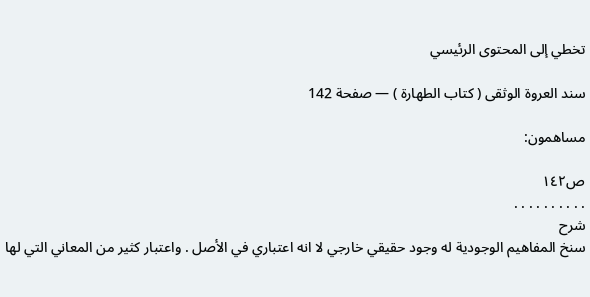تخطي إلى المحتوى الرئيسي

سند العروة الوثقى ( كتاب الطهارة ) — صفحة 142

مساهمون:

ص١٤٢
. . . . . . . . . .
شرح
سنخ المفاهيم الوجودية له وجود حقيقي خارجي لا انه اعتباري في الأصل . واعتبار كثير من المعاني التي لها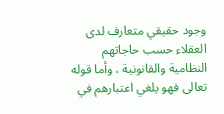وجود حقيقي متعارف لدى العقلاء حسب حاجاتهم النظامية والقانونية ، وأما قوله تعالى فهو يلغي اعتبارهم في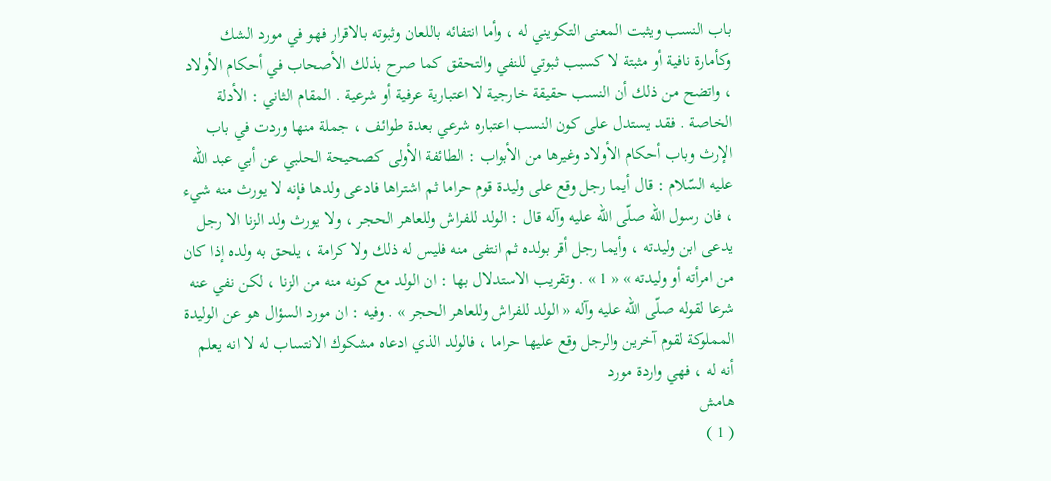باب النسب ويثبت المعنى التكويني له ، وأما انتفائه باللعان وثبوته بالاقرار فهو في مورد الشك وكأمارة نافية أو مثبتة لا كسبب ثبوتي للنفي والتحقق كما صرح بذلك الأصحاب في أحكام الأولاد ، واتضح من ذلك أن النسب حقيقة خارجية لا اعتبارية عرفية أو شرعية . المقام الثاني : الأدلة الخاصة . فقد يستدل على كون النسب اعتباره شرعي بعدة طوائف ، جملة منها وردت في باب الإرث وباب أحكام الأولاد وغيرها من الأبواب : الطائفة الأولى كصحيحة الحلبي عن أبي عبد اللّه عليه السّلام : قال أيما رجل وقع على وليدة قوم حراما ثم اشتراها فادعى ولدها فإنه لا يورث منه شيء ، فان رسول اللّه صلّى اللّه عليه وآله قال : الولد للفراش وللعاهر الحجر ، ولا يورث ولد الزنا الا رجل يدعى ابن وليدته ، وأيما رجل أقر بولده ثم انتفى منه فليس له ذلك ولا كرامة ، يلحق به ولده إذا كان من امرأته أو وليدته » « 1 » . وتقريب الاستدلال بها : ان الولد مع كونه منه من الزنا ، لكن نفي عنه شرعا لقوله صلّى اللّه عليه وآله « الولد للفراش وللعاهر الحجر » . وفيه : ان مورد السؤال هو عن الوليدة المملوكة لقوم آخرين والرجل وقع عليها حراما ، فالولد الذي ادعاه مشكوك الانتساب له لا انه يعلم أنه له ، فهي واردة مورد
هامش
( 1 )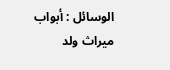الوسائل : أبواب ميراث ولد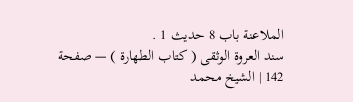الملاعنة باب 8 حديث 1 .
سند العروة الوثقى ( كتاب الطهارة ) — صفحة 142 | الشيخ محمد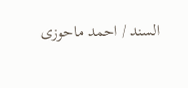السند / احمد ماحوزى